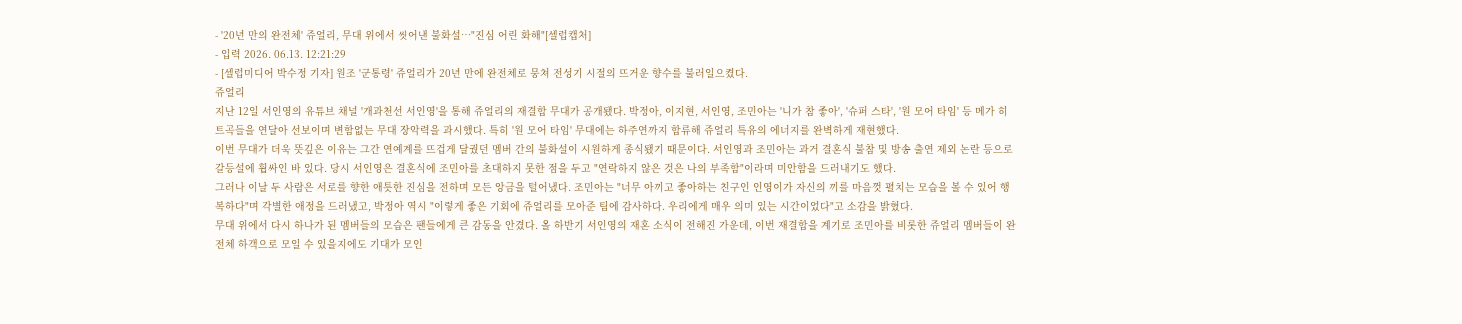- '20년 만의 완전체' 쥬얼리, 무대 위에서 씻어낸 불화설…"진심 어린 화해"[셀럽캡처]
- 입력 2026. 06.13. 12:21:29
- [셀럽미디어 박수정 기자] 원조 '군통령' 쥬얼리가 20년 만에 완전체로 뭉쳐 전성기 시절의 뜨거운 향수를 불러일으켰다.
쥬얼리
지난 12일 서인영의 유튜브 채널 '개과천선 서인영'을 통해 쥬얼리의 재결합 무대가 공개됐다. 박정아, 이지현, 서인영, 조민아는 '니가 참 좋아', '슈퍼 스타', '원 모어 타임' 등 메가 히트곡들을 연달아 선보이며 변함없는 무대 장악력을 과시했다. 특히 '원 모어 타임' 무대에는 하주연까지 합류해 쥬얼리 특유의 에너지를 완벽하게 재현했다.
이번 무대가 더욱 뜻깊은 이유는 그간 연예계를 뜨겁게 달궜던 멤버 간의 불화설이 시원하게 종식됐기 때문이다. 서인영과 조민아는 과거 결혼식 불참 및 방송 출연 제외 논란 등으로 갈등설에 휩싸인 바 있다. 당시 서인영은 결혼식에 조민아를 초대하지 못한 점을 두고 "연락하지 않은 것은 나의 부족함"이라며 미안함을 드러내기도 했다.
그러나 이날 두 사람은 서로를 향한 애틋한 진심을 전하며 모든 앙금을 털어냈다. 조민아는 "너무 아끼고 좋아하는 친구인 인영이가 자신의 끼를 마음껏 펼치는 모습을 볼 수 있어 행복하다"며 각별한 애정을 드러냈고, 박정아 역시 "이렇게 좋은 기회에 쥬얼리를 모아준 팀에 감사하다. 우리에게 매우 의미 있는 시간이었다"고 소감을 밝혔다.
무대 위에서 다시 하나가 된 멤버들의 모습은 팬들에게 큰 감동을 안겼다. 올 하반기 서인영의 재혼 소식이 전해진 가운데, 이번 재결합을 계기로 조민아를 비롯한 쥬얼리 멤버들이 완전체 하객으로 모일 수 있을지에도 기대가 모인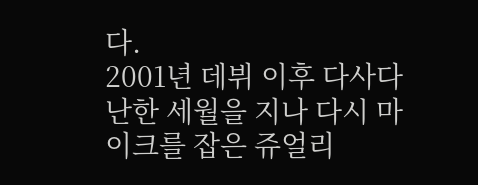다.
2001년 데뷔 이후 다사다난한 세월을 지나 다시 마이크를 잡은 쥬얼리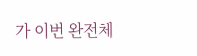가 이번 완전체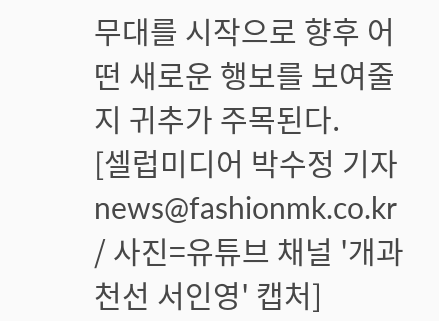무대를 시작으로 향후 어떤 새로운 행보를 보여줄지 귀추가 주목된다.
[셀럽미디어 박수정 기자 news@fashionmk.co.kr / 사진=유튜브 채널 '개과천선 서인영' 캡처]